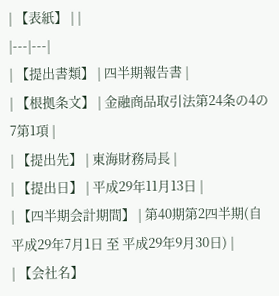| 【表紙】 | |
|---|---|
| 【提出書類】 | 四半期報告書 |
| 【根拠条文】 | 金融商品取引法第24条の4の7第1項 |
| 【提出先】 | 東海財務局長 |
| 【提出日】 | 平成29年11月13日 |
| 【四半期会計期間】 | 第40期第2四半期(自 平成29年7月1日 至 平成29年9月30日) |
| 【会社名】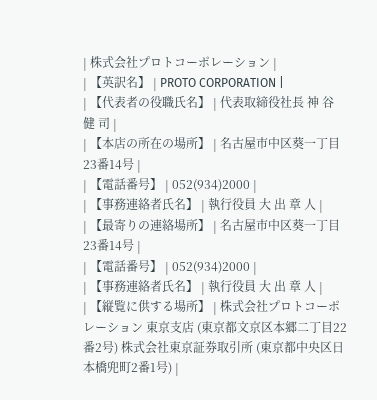| 株式会社プロトコーポレーション |
| 【英訳名】 | PROTO CORPORATION |
| 【代表者の役職氏名】 | 代表取締役社長 神 谷 健 司 |
| 【本店の所在の場所】 | 名古屋市中区葵一丁目23番14号 |
| 【電話番号】 | 052(934)2000 |
| 【事務連絡者氏名】 | 執行役員 大 出 章 人 |
| 【最寄りの連絡場所】 | 名古屋市中区葵一丁目23番14号 |
| 【電話番号】 | 052(934)2000 |
| 【事務連絡者氏名】 | 執行役員 大 出 章 人 |
| 【縦覧に供する場所】 | 株式会社プロトコーポレーション 東京支店 (東京都文京区本郷二丁目22番2号) 株式会社東京証券取引所 (東京都中央区日本橋兜町2番1号) |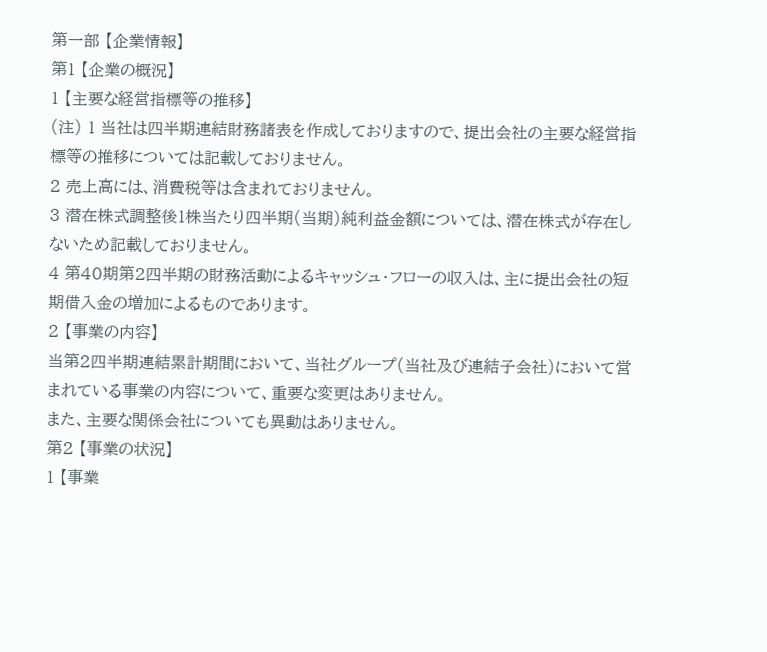第一部 【企業情報】
第1 【企業の概況】
1 【主要な経営指標等の推移】
(注) 1 当社は四半期連結財務諸表を作成しておりますので、提出会社の主要な経営指標等の推移については記載しておりません。
2 売上高には、消費税等は含まれておりません。
3 潜在株式調整後1株当たり四半期(当期)純利益金額については、潜在株式が存在しないため記載しておりません。
4 第40期第2四半期の財務活動によるキャッシュ・フローの収入は、主に提出会社の短期借入金の増加によるものであります。
2 【事業の内容】
当第2四半期連結累計期間において、当社グループ(当社及び連結子会社)において営まれている事業の内容について、重要な変更はありません。
また、主要な関係会社についても異動はありません。
第2 【事業の状況】
1 【事業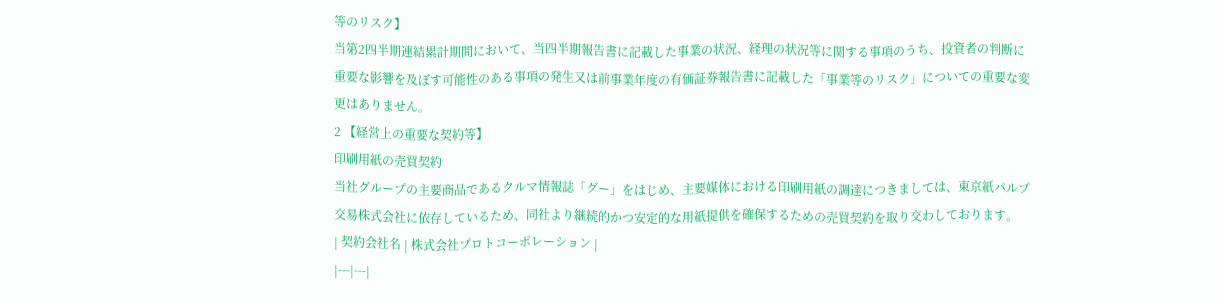等のリスク】
当第2四半期連結累計期間において、当四半期報告書に記載した事業の状況、経理の状況等に関する事項のうち、投資者の判断に重要な影響を及ぼす可能性のある事項の発生又は前事業年度の有価証券報告書に記載した「事業等のリスク」についての重要な変更はありません。
2 【経営上の重要な契約等】
印刷用紙の売買契約
当社グループの主要商品であるクルマ情報誌「グー」をはじめ、主要媒体における印刷用紙の調達につきましては、東京紙パルプ交易株式会社に依存しているため、同社より継続的かつ安定的な用紙提供を確保するための売買契約を取り交わしております。
| 契約会社名 | 株式会社プロトコーポレーション |
|---|---|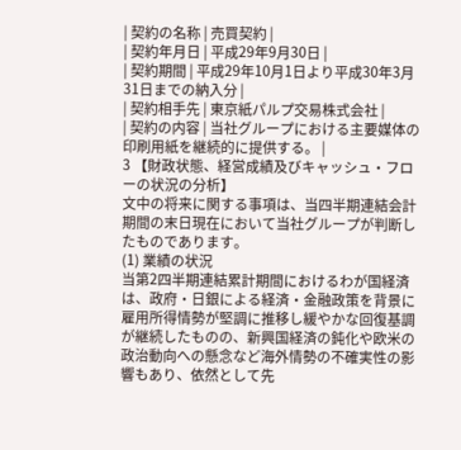| 契約の名称 | 売買契約 |
| 契約年月日 | 平成29年9月30日 |
| 契約期間 | 平成29年10月1日より平成30年3月31日までの納入分 |
| 契約相手先 | 東京紙パルプ交易株式会社 |
| 契約の内容 | 当社グループにおける主要媒体の印刷用紙を継続的に提供する。 |
3 【財政状態、経営成績及びキャッシュ・フローの状況の分析】
文中の将来に関する事項は、当四半期連結会計期間の末日現在において当社グループが判断したものであります。
(1) 業績の状況
当第2四半期連結累計期間におけるわが国経済は、政府・日銀による経済・金融政策を背景に雇用所得情勢が堅調に推移し緩やかな回復基調が継続したものの、新興国経済の鈍化や欧米の政治動向への懸念など海外情勢の不確実性の影響もあり、依然として先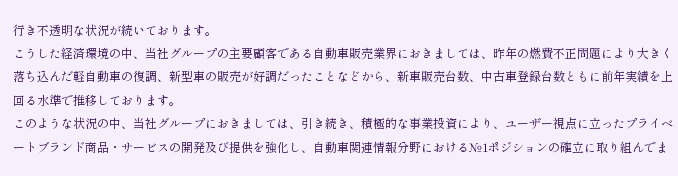行き不透明な状況が続いております。
こうした経済環境の中、当社グループの主要顧客である自動車販売業界におきましては、昨年の燃費不正問題により大きく落ち込んだ軽自動車の復調、新型車の販売が好調だったことなどから、新車販売台数、中古車登録台数ともに前年実績を上回る水準で推移しております。
このような状況の中、当社グループにおきましては、引き続き、積極的な事業投資により、ユーザー視点に立ったプライベートブランド商品・サービスの開発及び提供を強化し、自動車関連情報分野における№1ポジションの確立に取り組んでま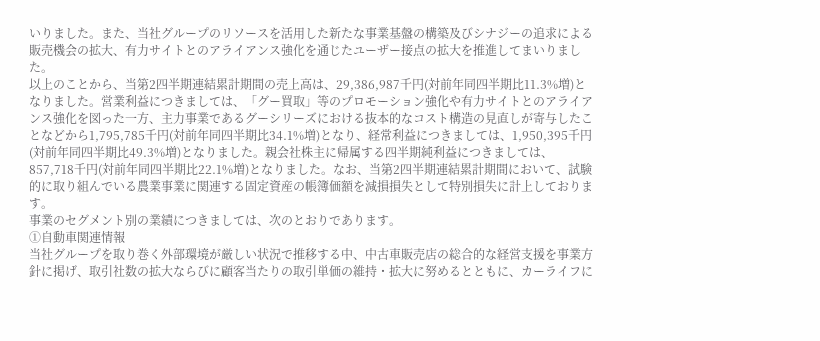いりました。また、当社グループのリソースを活用した新たな事業基盤の構築及びシナジーの追求による販売機会の拡大、有力サイトとのアライアンス強化を通じたユーザー接点の拡大を推進してまいりました。
以上のことから、当第2四半期連結累計期間の売上高は、29,386,987千円(対前年同四半期比11.3%増)となりました。営業利益につきましては、「グー買取」等のプロモーション強化や有力サイトとのアライアンス強化を図った一方、主力事業であるグーシリーズにおける抜本的なコスト構造の見直しが寄与したことなどから1,795,785千円(対前年同四半期比34.1%増)となり、経常利益につきましては、1,950,395千円(対前年同四半期比49.3%増)となりました。親会社株主に帰属する四半期純利益につきましては、857,718千円(対前年同四半期比22.1%増)となりました。なお、当第2四半期連結累計期間において、試験的に取り組んでいる農業事業に関連する固定資産の帳簿価額を減損損失として特別損失に計上しております。
事業のセグメント別の業績につきましては、次のとおりであります。
①自動車関連情報
当社グループを取り巻く外部環境が厳しい状況で推移する中、中古車販売店の総合的な経営支援を事業方針に掲げ、取引社数の拡大ならびに顧客当たりの取引単価の維持・拡大に努めるとともに、カーライフに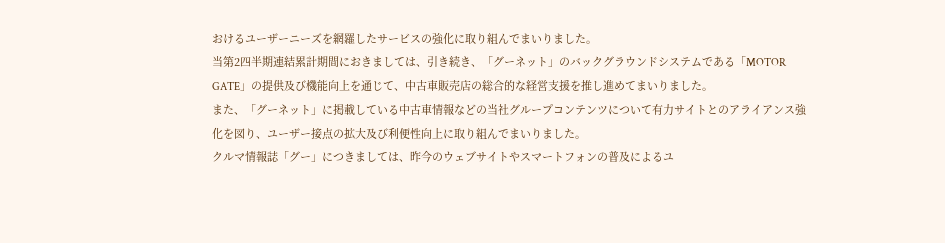おけるユーザーニーズを網羅したサービスの強化に取り組んでまいりました。
当第2四半期連結累計期間におきましては、引き続き、「グーネット」のバックグラウンドシステムである「MOTOR GATE」の提供及び機能向上を通じて、中古車販売店の総合的な経営支援を推し進めてまいりました。
また、「グーネット」に掲載している中古車情報などの当社グループコンテンツについて有力サイトとのアライアンス強化を図り、ユーザー接点の拡大及び利便性向上に取り組んでまいりました。
クルマ情報誌「グー」につきましては、昨今のウェブサイトやスマートフォンの普及によるユ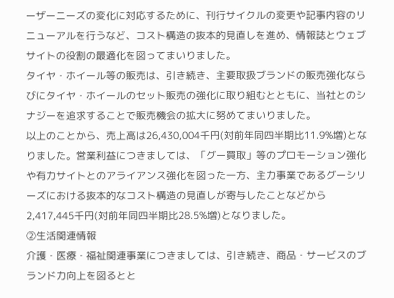ーザーニーズの変化に対応するために、刊行サイクルの変更や記事内容のリニューアルを行うなど、コスト構造の抜本的見直しを進め、情報誌とウェブサイトの役割の最適化を図ってまいりました。
タイヤ・ホイール等の販売は、引き続き、主要取扱ブランドの販売強化ならびにタイヤ・ホイールのセット販売の強化に取り組むとともに、当社とのシナジーを追求することで販売機会の拡大に努めてまいりました。
以上のことから、売上高は26,430,004千円(対前年同四半期比11.9%増)となりました。営業利益につきましては、「グー買取」等のプロモーション強化や有力サイトとのアライアンス強化を図った一方、主力事業であるグーシリーズにおける抜本的なコスト構造の見直しが寄与したことなどから2,417,445千円(対前年同四半期比28.5%増)となりました。
②生活関連情報
介護・医療・福祉関連事業につきましては、引き続き、商品・サービスのブランド力向上を図るとと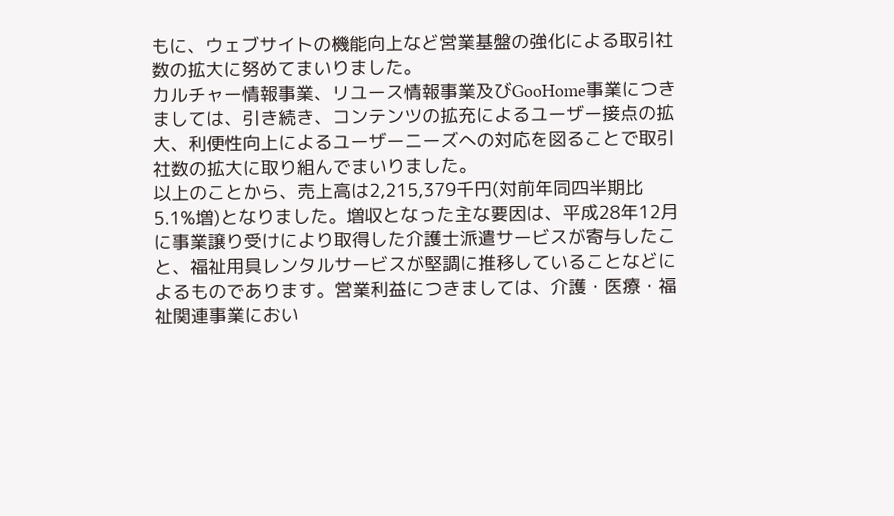もに、ウェブサイトの機能向上など営業基盤の強化による取引社数の拡大に努めてまいりました。
カルチャー情報事業、リユース情報事業及びGooHome事業につきましては、引き続き、コンテンツの拡充によるユーザー接点の拡大、利便性向上によるユーザーニーズへの対応を図ることで取引社数の拡大に取り組んでまいりました。
以上のことから、売上高は2,215,379千円(対前年同四半期比5.1%増)となりました。増収となった主な要因は、平成28年12月に事業譲り受けにより取得した介護士派遣サービスが寄与したこと、福祉用具レンタルサービスが堅調に推移していることなどによるものであります。営業利益につきましては、介護・医療・福祉関連事業におい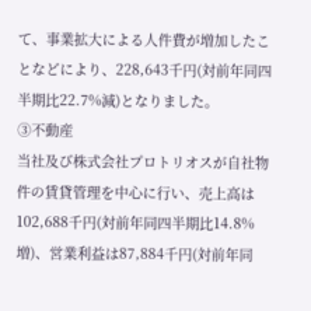て、事業拡大による人件費が増加したことなどにより、228,643千円(対前年同四半期比22.7%減)となりました。
③不動産
当社及び株式会社プロトリオスが自社物件の賃貸管理を中心に行い、売上高は102,688千円(対前年同四半期比14.8%増)、営業利益は87,884千円(対前年同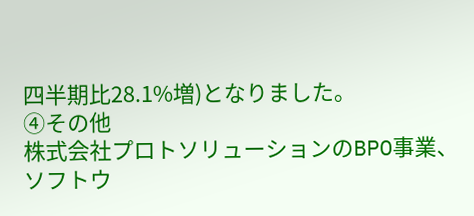四半期比28.1%増)となりました。
④その他
株式会社プロトソリューションのBPO事業、ソフトウ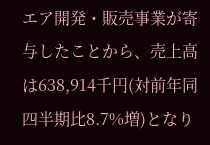エア開発・販売事業が寄与したことから、売上高は638,914千円(対前年同四半期比8.7%増)となり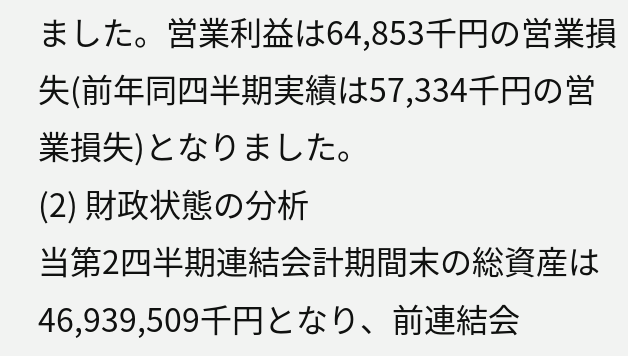ました。営業利益は64,853千円の営業損失(前年同四半期実績は57,334千円の営業損失)となりました。
(2) 財政状態の分析
当第2四半期連結会計期間末の総資産は46,939,509千円となり、前連結会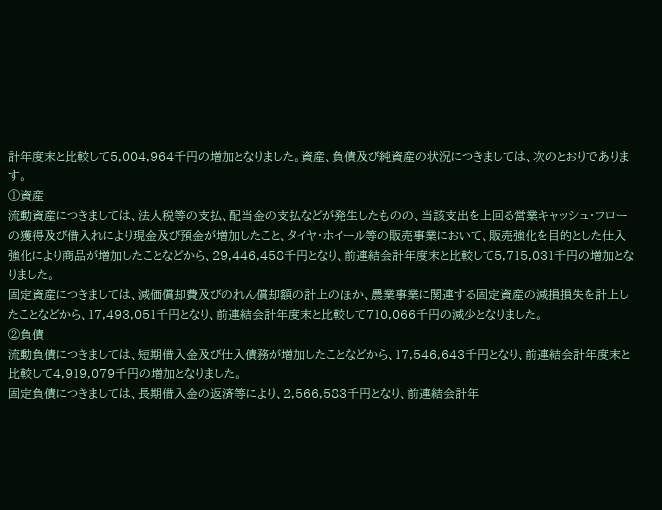計年度末と比較して5,004,964千円の増加となりました。資産、負債及び純資産の状況につきましては、次のとおりであります。
①資産
流動資産につきましては、法人税等の支払、配当金の支払などが発生したものの、当該支出を上回る営業キャッシュ・フローの獲得及び借入れにより現金及び預金が増加したこと、タイヤ・ホイール等の販売事業において、販売強化を目的とした仕入強化により商品が増加したことなどから、29,446,458千円となり、前連結会計年度末と比較して5,715,031千円の増加となりました。
固定資産につきましては、減価償却費及びのれん償却額の計上のほか、農業事業に関連する固定資産の減損損失を計上したことなどから、17,493,051千円となり、前連結会計年度末と比較して710,066千円の減少となりました。
②負債
流動負債につきましては、短期借入金及び仕入債務が増加したことなどから、17,546,643千円となり、前連結会計年度末と比較して4,919,079千円の増加となりました。
固定負債につきましては、長期借入金の返済等により、2,566,583千円となり、前連結会計年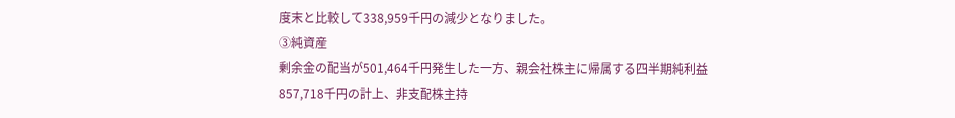度末と比較して338,959千円の減少となりました。
③純資産
剰余金の配当が501,464千円発生した一方、親会社株主に帰属する四半期純利益857,718千円の計上、非支配株主持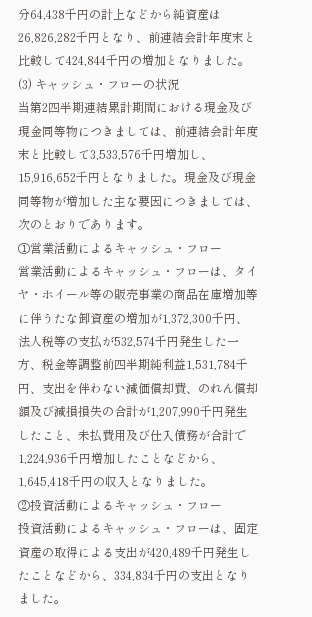分64,438千円の計上などから純資産は26,826,282千円となり、前連結会計年度末と比較して424,844千円の増加となりました。
(3) キャッシュ・フローの状況
当第2四半期連結累計期間における現金及び現金同等物につきましては、前連結会計年度末と比較して3,533,576千円増加し、15,916,652千円となりました。現金及び現金同等物が増加した主な要因につきましては、次のとおりであります。
①営業活動によるキャッシュ・フロー
営業活動によるキャッシュ・フローは、タイヤ・ホイール等の販売事業の商品在庫増加等に伴うたな卸資産の増加が1,372,300千円、法人税等の支払が532,574千円発生した一方、税金等調整前四半期純利益1,531,784千円、支出を伴わない減価償却費、のれん償却額及び減損損失の合計が1,207,990千円発生したこと、未払費用及び仕入債務が合計で1,224,936千円増加したことなどから、1,645,418千円の収入となりました。
②投資活動によるキャッシュ・フロー
投資活動によるキャッシュ・フローは、固定資産の取得による支出が420,489千円発生したことなどから、334,834千円の支出となりました。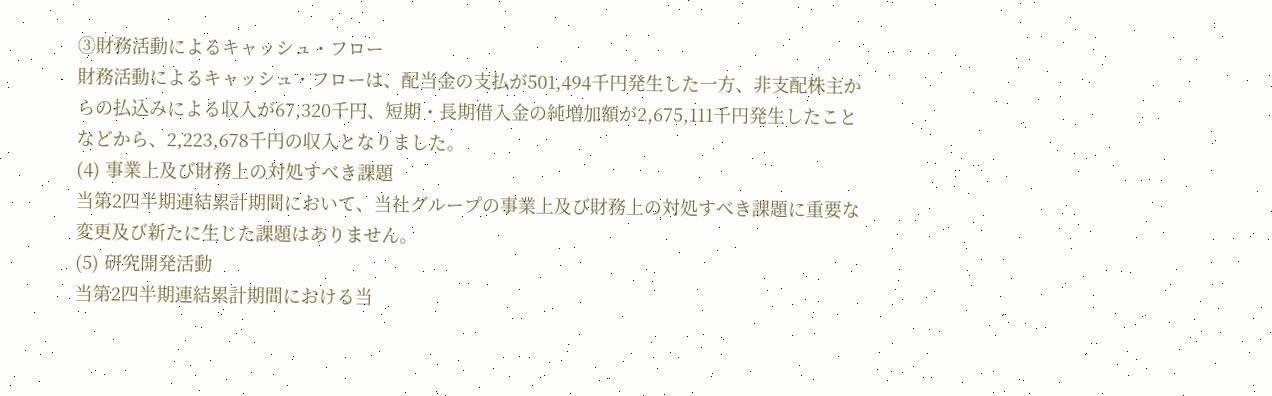③財務活動によるキャッシュ・フロー
財務活動によるキャッシュ・フローは、配当金の支払が501,494千円発生した一方、非支配株主からの払込みによる収入が67,320千円、短期・長期借入金の純増加額が2,675,111千円発生したことなどから、2,223,678千円の収入となりました。
(4) 事業上及び財務上の対処すべき課題
当第2四半期連結累計期間において、当社グループの事業上及び財務上の対処すべき課題に重要な変更及び新たに生じた課題はありません。
(5) 研究開発活動
当第2四半期連結累計期間における当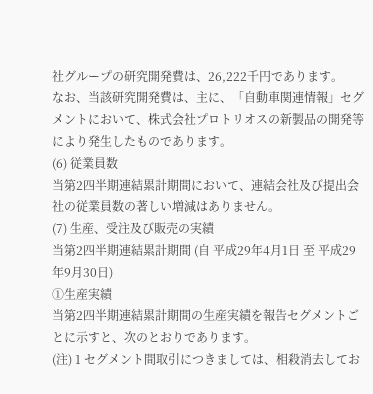社グループの研究開発費は、26,222千円であります。
なお、当該研究開発費は、主に、「自動車関連情報」セグメントにおいて、株式会社プロトリオスの新製品の開発等により発生したものであります。
(6) 従業員数
当第2四半期連結累計期間において、連結会社及び提出会社の従業員数の著しい増減はありません。
(7) 生産、受注及び販売の実績
当第2四半期連結累計期間 (自 平成29年4月1日 至 平成29年9月30日)
①生産実績
当第2四半期連結累計期間の生産実績を報告セグメントごとに示すと、次のとおりであります。
(注) 1 セグメント間取引につきましては、相殺消去してお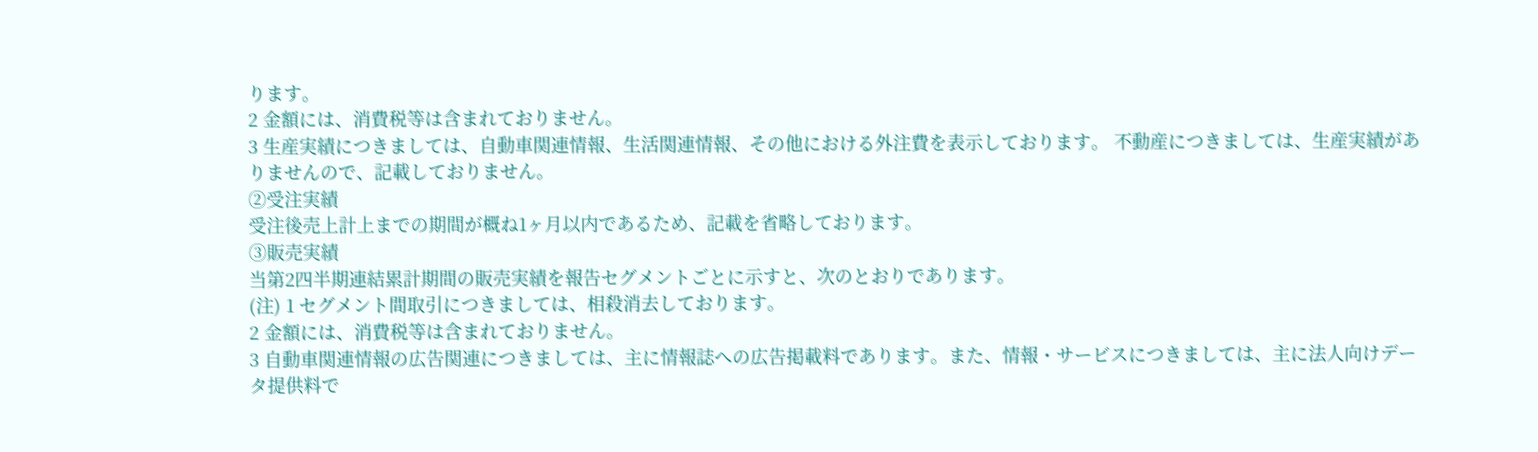ります。
2 金額には、消費税等は含まれておりません。
3 生産実績につきましては、自動車関連情報、生活関連情報、その他における外注費を表示しております。 不動産につきましては、生産実績がありませんので、記載しておりません。
②受注実績
受注後売上計上までの期間が概ね1ヶ月以内であるため、記載を省略しております。
③販売実績
当第2四半期連結累計期間の販売実績を報告セグメントごとに示すと、次のとおりであります。
(注) 1 セグメント間取引につきましては、相殺消去しております。
2 金額には、消費税等は含まれておりません。
3 自動車関連情報の広告関連につきましては、主に情報誌への広告掲載料であります。また、情報・サービスにつきましては、主に法人向けデータ提供料で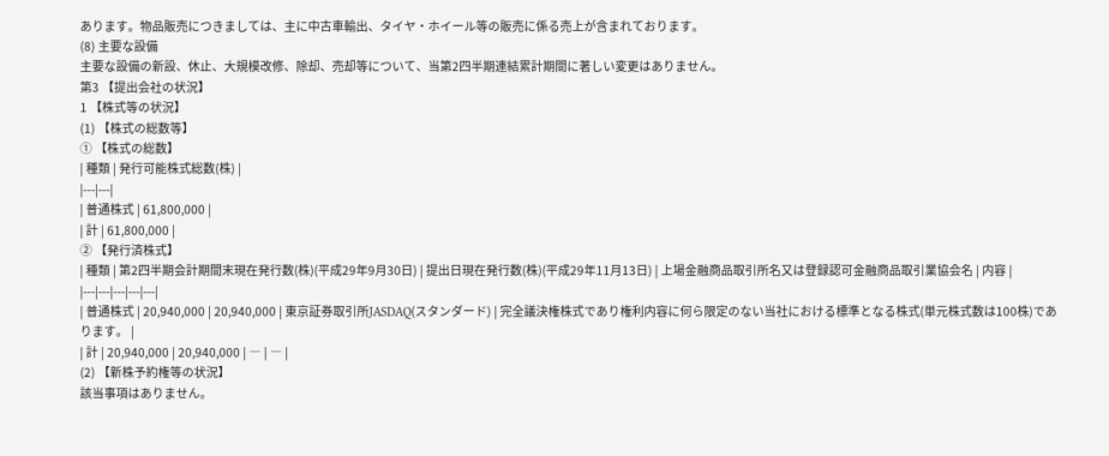あります。物品販売につきましては、主に中古車輸出、タイヤ・ホイール等の販売に係る売上が含まれております。
(8) 主要な設備
主要な設備の新設、休止、大規模改修、除却、売却等について、当第2四半期連結累計期間に著しい変更はありません。
第3 【提出会社の状況】
1 【株式等の状況】
(1) 【株式の総数等】
① 【株式の総数】
| 種類 | 発行可能株式総数(株) |
|---|---|
| 普通株式 | 61,800,000 |
| 計 | 61,800,000 |
② 【発行済株式】
| 種類 | 第2四半期会計期間末現在発行数(株)(平成29年9月30日) | 提出日現在発行数(株)(平成29年11月13日) | 上場金融商品取引所名又は登録認可金融商品取引業協会名 | 内容 |
|---|---|---|---|---|
| 普通株式 | 20,940,000 | 20,940,000 | 東京証券取引所JASDAQ(スタンダード) | 完全議決権株式であり権利内容に何ら限定のない当社における標準となる株式(単元株式数は100株)であります。 |
| 計 | 20,940,000 | 20,940,000 | ― | ― |
(2) 【新株予約権等の状況】
該当事項はありません。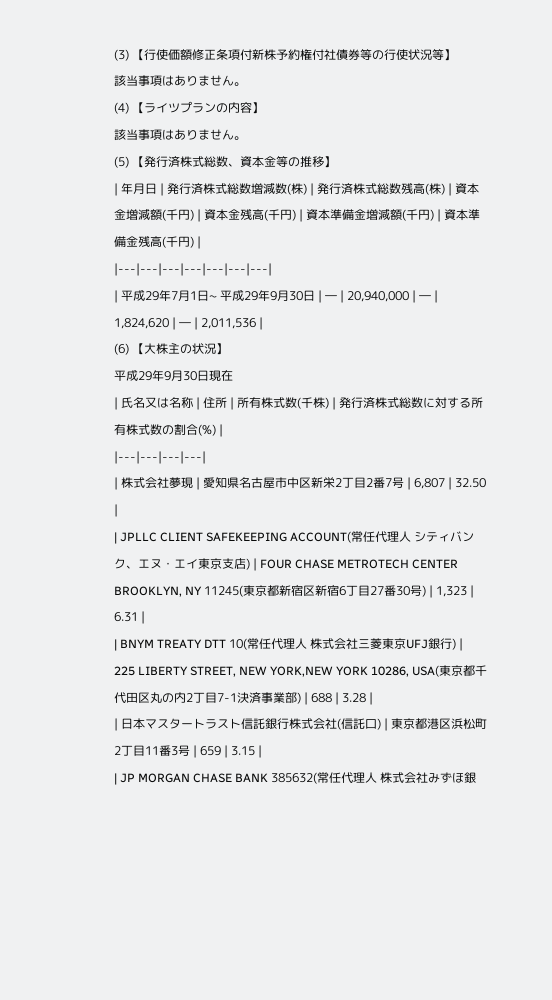(3) 【行使価額修正条項付新株予約権付社債券等の行使状況等】
該当事項はありません。
(4) 【ライツプランの内容】
該当事項はありません。
(5) 【発行済株式総数、資本金等の推移】
| 年月日 | 発行済株式総数増減数(株) | 発行済株式総数残高(株) | 資本金増減額(千円) | 資本金残高(千円) | 資本準備金増減額(千円) | 資本準備金残高(千円) |
|---|---|---|---|---|---|---|
| 平成29年7月1日~ 平成29年9月30日 | ― | 20,940,000 | ― | 1,824,620 | ― | 2,011,536 |
(6) 【大株主の状況】
平成29年9月30日現在
| 氏名又は名称 | 住所 | 所有株式数(千株) | 発行済株式総数に対する所有株式数の割合(%) |
|---|---|---|---|
| 株式会社夢現 | 愛知県名古屋市中区新栄2丁目2番7号 | 6,807 | 32.50 |
| JPLLC CLIENT SAFEKEEPING ACCOUNT(常任代理人 シティバンク、エヌ・エイ東京支店) | FOUR CHASE METROTECH CENTER BROOKLYN, NY 11245(東京都新宿区新宿6丁目27番30号) | 1,323 | 6.31 |
| BNYM TREATY DTT 10(常任代理人 株式会社三菱東京UFJ銀行) | 225 LIBERTY STREET, NEW YORK,NEW YORK 10286, USA(東京都千代田区丸の内2丁目7-1決済事業部) | 688 | 3.28 |
| 日本マスタートラスト信託銀行株式会社(信託口) | 東京都港区浜松町2丁目11番3号 | 659 | 3.15 |
| JP MORGAN CHASE BANK 385632(常任代理人 株式会社みずほ銀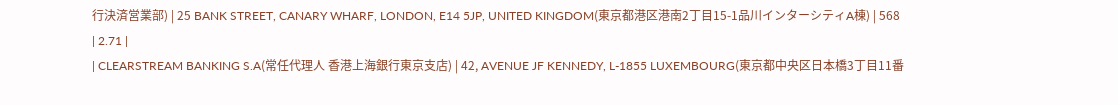行決済営業部) | 25 BANK STREET, CANARY WHARF, LONDON, E14 5JP, UNITED KINGDOM(東京都港区港南2丁目15-1品川インターシティA棟) | 568 | 2.71 |
| CLEARSTREAM BANKING S.A(常任代理人 香港上海銀行東京支店) | 42, AVENUE JF KENNEDY, L-1855 LUXEMBOURG(東京都中央区日本橋3丁目11番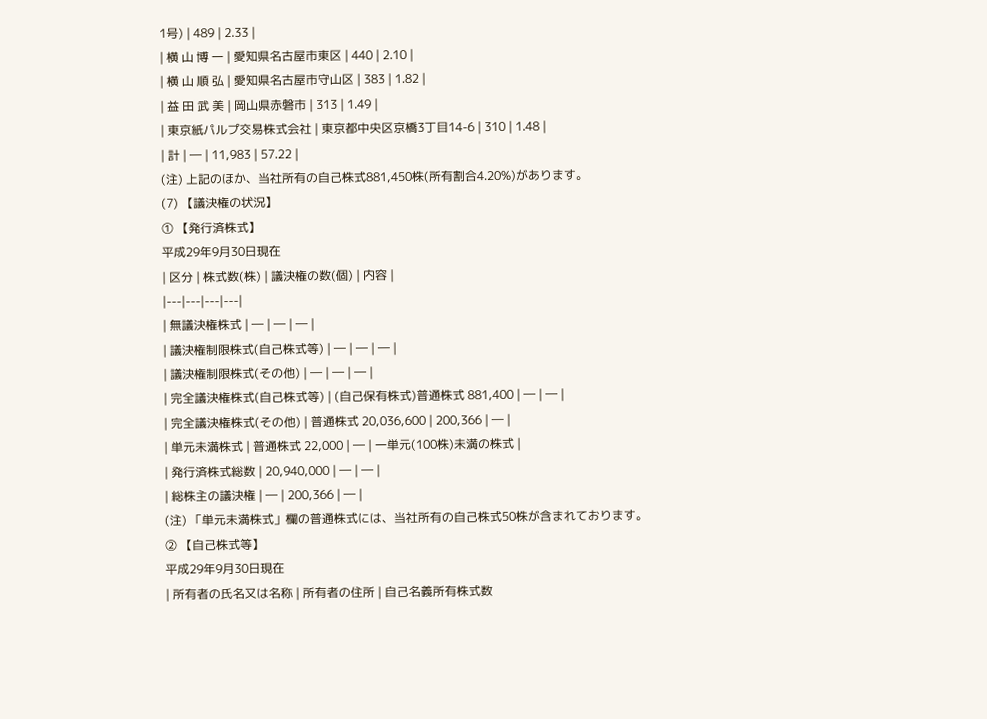1号) | 489 | 2.33 |
| 横 山 博 一 | 愛知県名古屋市東区 | 440 | 2.10 |
| 横 山 順 弘 | 愛知県名古屋市守山区 | 383 | 1.82 |
| 益 田 武 美 | 岡山県赤磐市 | 313 | 1.49 |
| 東京紙パルプ交易株式会社 | 東京都中央区京橋3丁目14-6 | 310 | 1.48 |
| 計 | ― | 11,983 | 57.22 |
(注) 上記のほか、当社所有の自己株式881,450株(所有割合4.20%)があります。
(7) 【議決権の状況】
① 【発行済株式】
平成29年9月30日現在
| 区分 | 株式数(株) | 議決権の数(個) | 内容 |
|---|---|---|---|
| 無議決権株式 | ― | ― | ― |
| 議決権制限株式(自己株式等) | ― | ― | ― |
| 議決権制限株式(その他) | ― | ― | ― |
| 完全議決権株式(自己株式等) | (自己保有株式)普通株式 881,400 | ― | ― |
| 完全議決権株式(その他) | 普通株式 20,036,600 | 200,366 | ― |
| 単元未満株式 | 普通株式 22,000 | ― | 一単元(100株)未満の株式 |
| 発行済株式総数 | 20,940,000 | ― | ― |
| 総株主の議決権 | ― | 200,366 | ― |
(注) 「単元未満株式」欄の普通株式には、当社所有の自己株式50株が含まれております。
② 【自己株式等】
平成29年9月30日現在
| 所有者の氏名又は名称 | 所有者の住所 | 自己名義所有株式数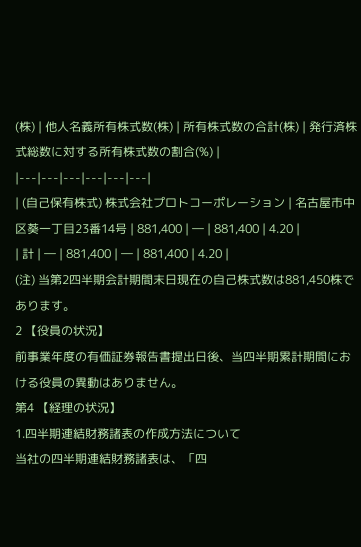(株) | 他人名義所有株式数(株) | 所有株式数の合計(株) | 発行済株式総数に対する所有株式数の割合(%) |
|---|---|---|---|---|---|
| (自己保有株式) 株式会社プロトコーポレーション | 名古屋市中区葵一丁目23番14号 | 881,400 | ― | 881,400 | 4.20 |
| 計 | ― | 881,400 | ― | 881,400 | 4.20 |
(注) 当第2四半期会計期間末日現在の自己株式数は881,450株であります。
2 【役員の状況】
前事業年度の有価証券報告書提出日後、当四半期累計期間における役員の異動はありません。
第4 【経理の状況】
1.四半期連結財務諸表の作成方法について
当社の四半期連結財務諸表は、「四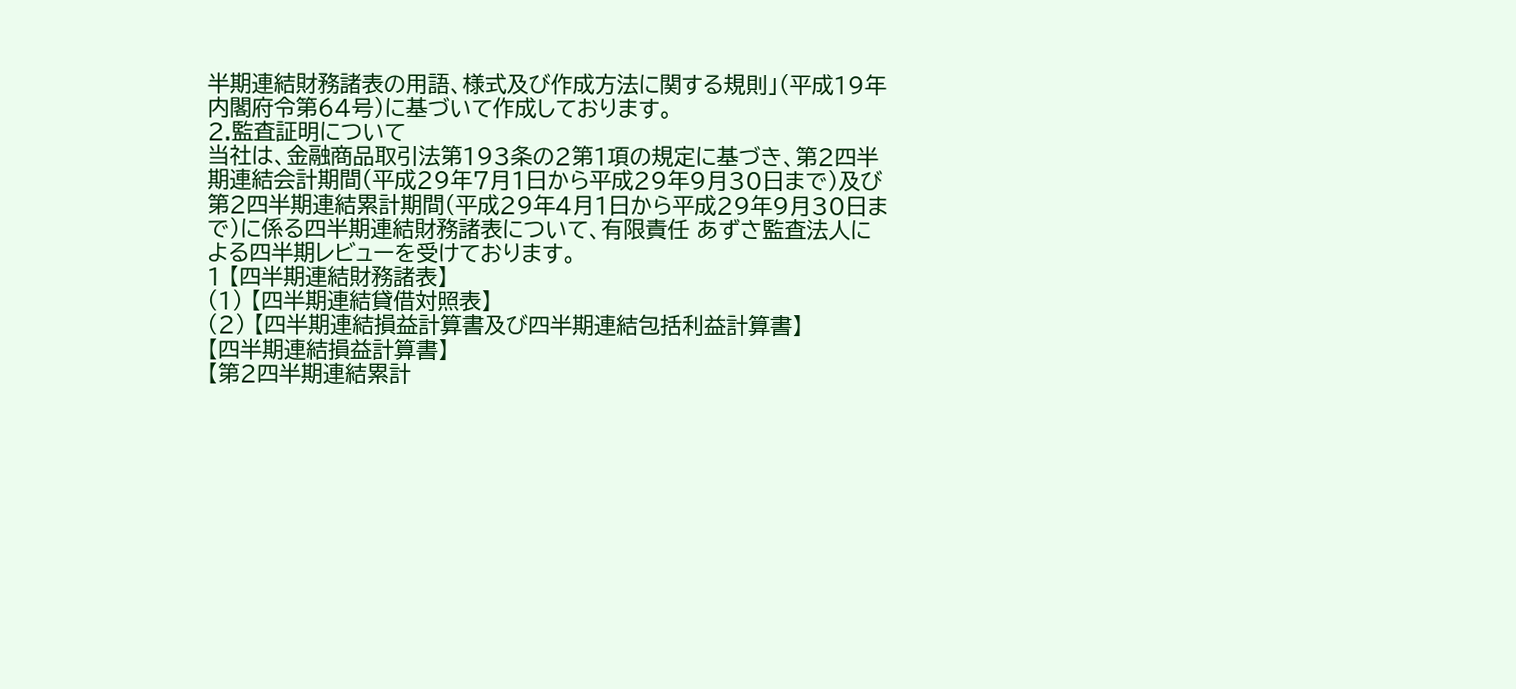半期連結財務諸表の用語、様式及び作成方法に関する規則」(平成19年内閣府令第64号)に基づいて作成しております。
2.監査証明について
当社は、金融商品取引法第193条の2第1項の規定に基づき、第2四半期連結会計期間(平成29年7月1日から平成29年9月30日まで)及び第2四半期連結累計期間(平成29年4月1日から平成29年9月30日まで)に係る四半期連結財務諸表について、有限責任 あずさ監査法人による四半期レビューを受けております。
1 【四半期連結財務諸表】
(1) 【四半期連結貸借対照表】
(2) 【四半期連結損益計算書及び四半期連結包括利益計算書】
【四半期連結損益計算書】
【第2四半期連結累計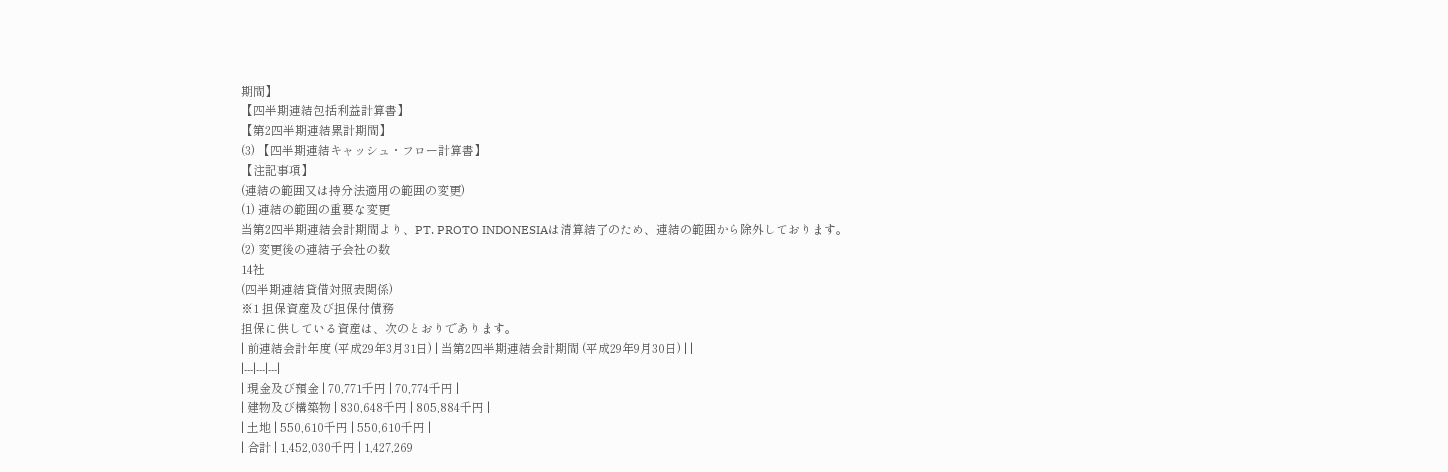期間】
【四半期連結包括利益計算書】
【第2四半期連結累計期間】
(3) 【四半期連結キャッシュ・フロー計算書】
【注記事項】
(連結の範囲又は持分法適用の範囲の変更)
(1) 連結の範囲の重要な変更
当第2四半期連結会計期間より、PT. PROTO INDONESIAは清算結了のため、連結の範囲から除外しております。
(2) 変更後の連結子会社の数
14社
(四半期連結貸借対照表関係)
※1 担保資産及び担保付債務
担保に供している資産は、次のとおりであります。
| 前連結会計年度 (平成29年3月31日) | 当第2四半期連結会計期間 (平成29年9月30日) | |
|---|---|---|
| 現金及び預金 | 70,771千円 | 70,774千円 |
| 建物及び構築物 | 830,648千円 | 805,884千円 |
| 土地 | 550,610千円 | 550,610千円 |
| 合計 | 1,452,030千円 | 1,427,269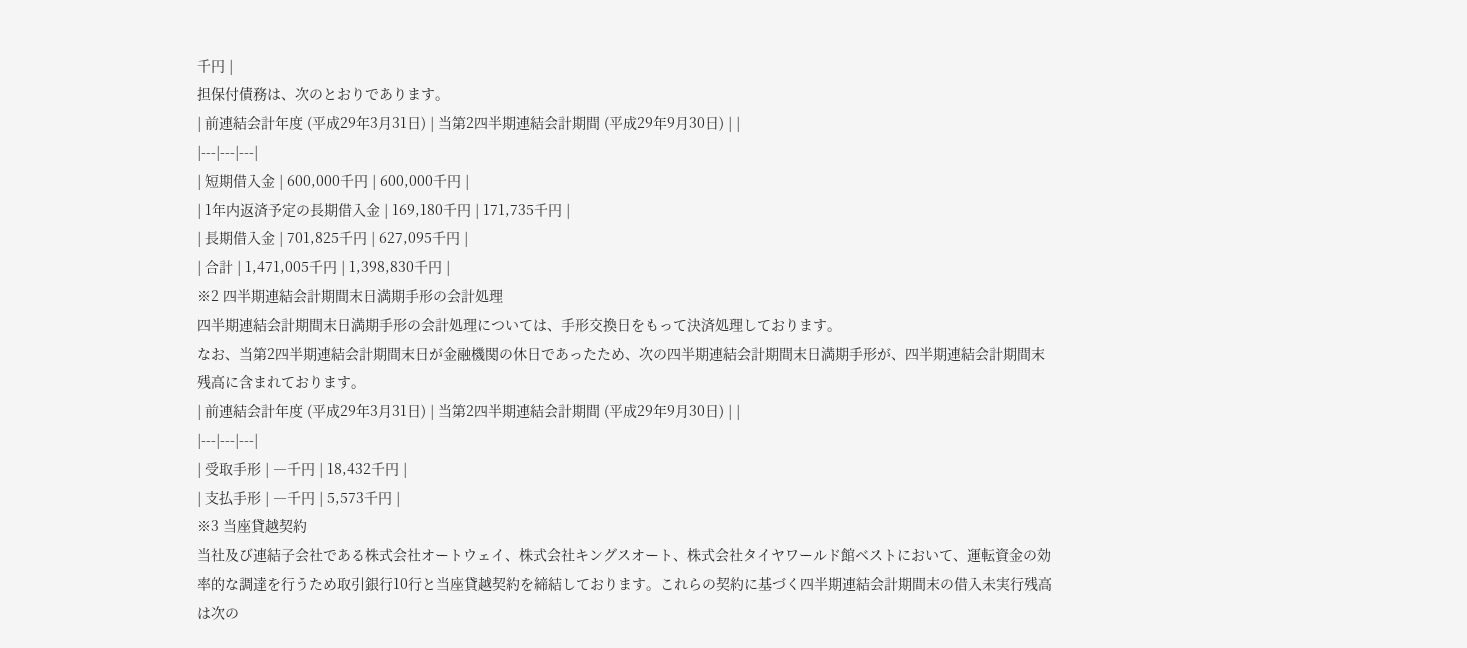千円 |
担保付債務は、次のとおりであります。
| 前連結会計年度 (平成29年3月31日) | 当第2四半期連結会計期間 (平成29年9月30日) | |
|---|---|---|
| 短期借入金 | 600,000千円 | 600,000千円 |
| 1年内返済予定の長期借入金 | 169,180千円 | 171,735千円 |
| 長期借入金 | 701,825千円 | 627,095千円 |
| 合計 | 1,471,005千円 | 1,398,830千円 |
※2 四半期連結会計期間末日満期手形の会計処理
四半期連結会計期間末日満期手形の会計処理については、手形交換日をもって決済処理しております。
なお、当第2四半期連結会計期間末日が金融機関の休日であったため、次の四半期連結会計期間末日満期手形が、四半期連結会計期間末残高に含まれております。
| 前連結会計年度 (平成29年3月31日) | 当第2四半期連結会計期間 (平成29年9月30日) | |
|---|---|---|
| 受取手形 | ―千円 | 18,432千円 |
| 支払手形 | ―千円 | 5,573千円 |
※3 当座貸越契約
当社及び連結子会社である株式会社オートウェイ、株式会社キングスオート、株式会社タイヤワールド館ベストにおいて、運転資金の効率的な調達を行うため取引銀行10行と当座貸越契約を締結しております。これらの契約に基づく四半期連結会計期間末の借入未実行残高は次の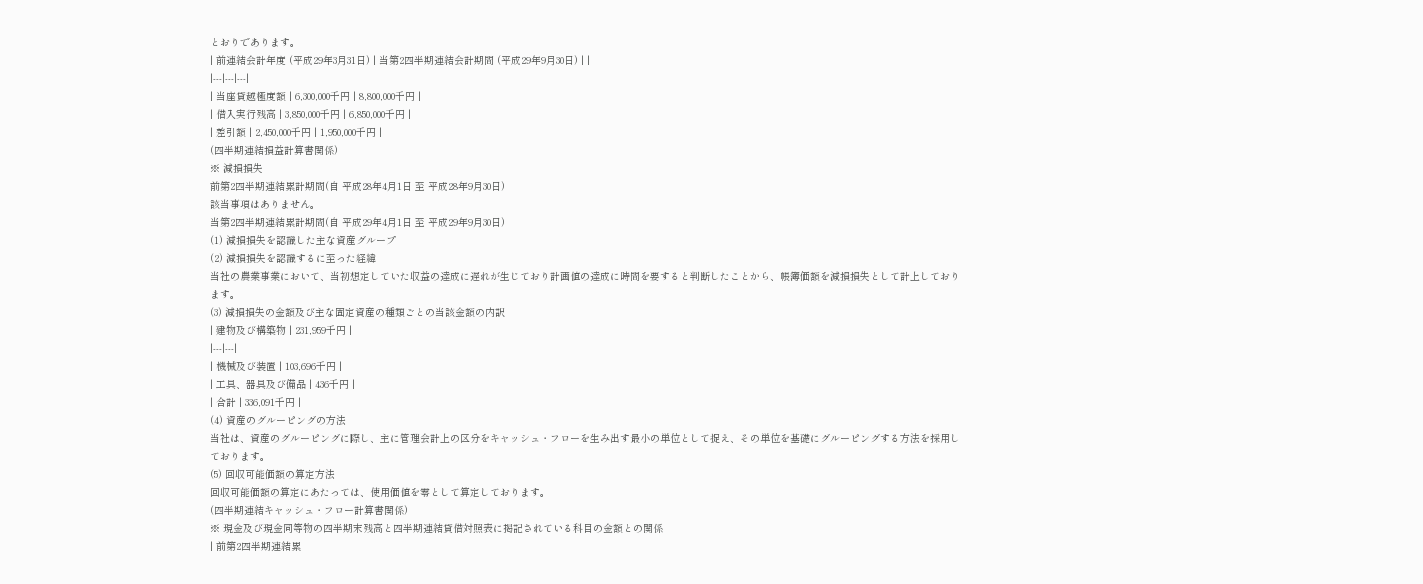とおりであります。
| 前連結会計年度 (平成29年3月31日) | 当第2四半期連結会計期間 (平成29年9月30日) | |
|---|---|---|
| 当座貸越極度額 | 6,300,000千円 | 8,800,000千円 |
| 借入実行残高 | 3,850,000千円 | 6,850,000千円 |
| 差引額 | 2,450,000千円 | 1,950,000千円 |
(四半期連結損益計算書関係)
※ 減損損失
前第2四半期連結累計期間(自 平成28年4月1日 至 平成28年9月30日)
該当事項はありません。
当第2四半期連結累計期間(自 平成29年4月1日 至 平成29年9月30日)
(1) 減損損失を認識した主な資産グループ
(2) 減損損失を認識するに至った経緯
当社の農業事業において、当初想定していた収益の達成に遅れが生じており計画値の達成に時間を要すると判断したことから、帳簿価額を減損損失として計上しております。
(3) 減損損失の金額及び主な固定資産の種類ごとの当該金額の内訳
| 建物及び構築物 | 231,959千円 |
|---|---|
| 機械及び装置 | 103,696千円 |
| 工具、器具及び備品 | 436千円 |
| 合計 | 336,091千円 |
(4) 資産のグルーピングの方法
当社は、資産のグルーピングに際し、主に管理会計上の区分をキャッシュ・フローを生み出す最小の単位として捉え、その単位を基礎にグルーピングする方法を採用しております。
(5) 回収可能価額の算定方法
回収可能価額の算定にあたっては、使用価値を零として算定しております。
(四半期連結キャッシュ・フロー計算書関係)
※ 現金及び現金同等物の四半期末残高と四半期連結貸借対照表に掲記されている科目の金額との関係
| 前第2四半期連結累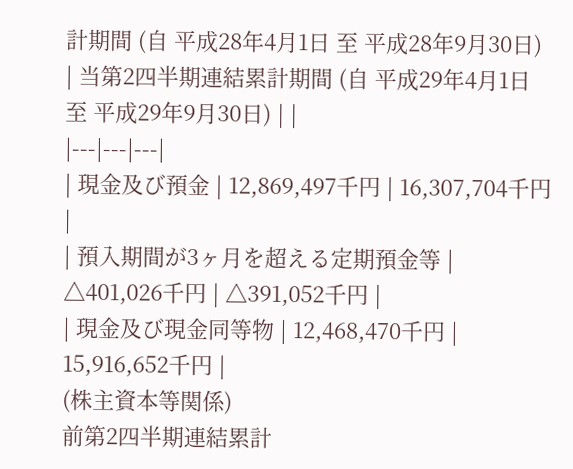計期間 (自 平成28年4月1日 至 平成28年9月30日) | 当第2四半期連結累計期間 (自 平成29年4月1日 至 平成29年9月30日) | |
|---|---|---|
| 現金及び預金 | 12,869,497千円 | 16,307,704千円 |
| 預入期間が3ヶ月を超える定期預金等 | △401,026千円 | △391,052千円 |
| 現金及び現金同等物 | 12,468,470千円 | 15,916,652千円 |
(株主資本等関係)
前第2四半期連結累計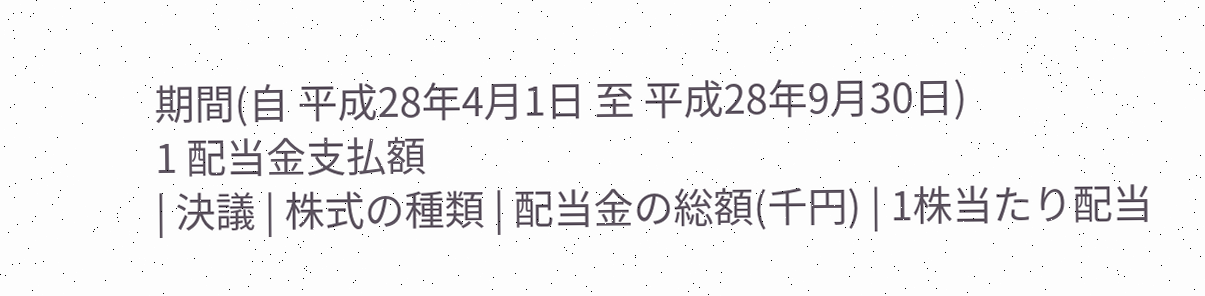期間(自 平成28年4月1日 至 平成28年9月30日)
1 配当金支払額
| 決議 | 株式の種類 | 配当金の総額(千円) | 1株当たり配当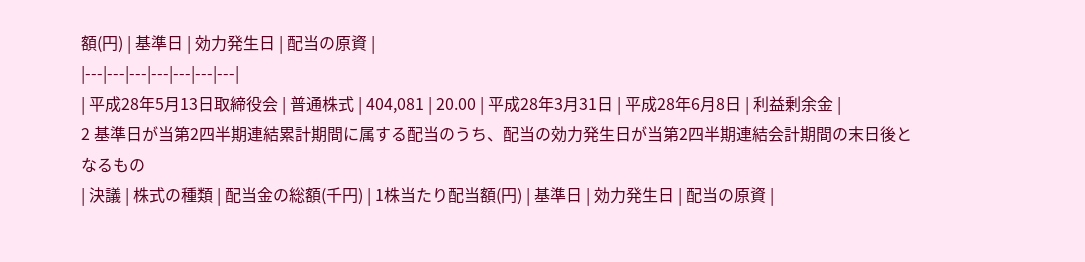額(円) | 基準日 | 効力発生日 | 配当の原資 |
|---|---|---|---|---|---|---|
| 平成28年5月13日取締役会 | 普通株式 | 404,081 | 20.00 | 平成28年3月31日 | 平成28年6月8日 | 利益剰余金 |
2 基準日が当第2四半期連結累計期間に属する配当のうち、配当の効力発生日が当第2四半期連結会計期間の末日後となるもの
| 決議 | 株式の種類 | 配当金の総額(千円) | 1株当たり配当額(円) | 基準日 | 効力発生日 | 配当の原資 |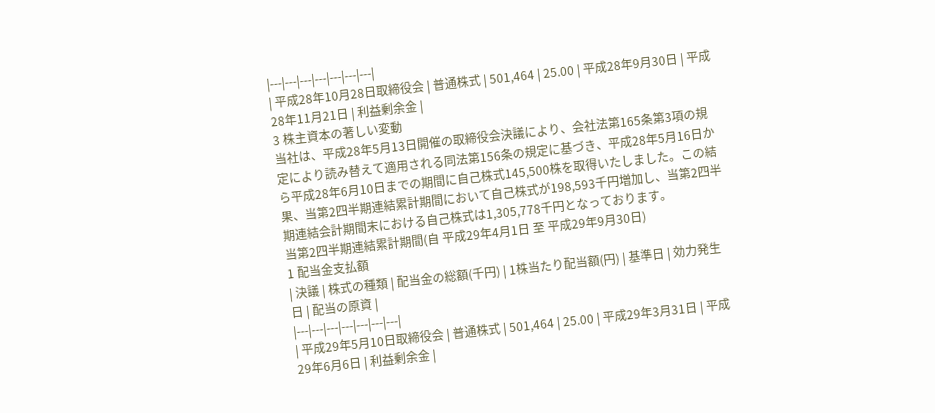|---|---|---|---|---|---|---|
| 平成28年10月28日取締役会 | 普通株式 | 501,464 | 25.00 | 平成28年9月30日 | 平成28年11月21日 | 利益剰余金 |
3 株主資本の著しい変動
当社は、平成28年5月13日開催の取締役会決議により、会社法第165条第3項の規定により読み替えて適用される同法第156条の規定に基づき、平成28年5月16日から平成28年6月10日までの期間に自己株式145,500株を取得いたしました。この結果、当第2四半期連結累計期間において自己株式が198,593千円増加し、当第2四半期連結会計期間末における自己株式は1,305,778千円となっております。
当第2四半期連結累計期間(自 平成29年4月1日 至 平成29年9月30日)
1 配当金支払額
| 決議 | 株式の種類 | 配当金の総額(千円) | 1株当たり配当額(円) | 基準日 | 効力発生日 | 配当の原資 |
|---|---|---|---|---|---|---|
| 平成29年5月10日取締役会 | 普通株式 | 501,464 | 25.00 | 平成29年3月31日 | 平成29年6月6日 | 利益剰余金 |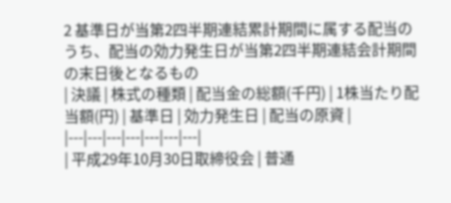2 基準日が当第2四半期連結累計期間に属する配当のうち、配当の効力発生日が当第2四半期連結会計期間の末日後となるもの
| 決議 | 株式の種類 | 配当金の総額(千円) | 1株当たり配当額(円) | 基準日 | 効力発生日 | 配当の原資 |
|---|---|---|---|---|---|---|
| 平成29年10月30日取締役会 | 普通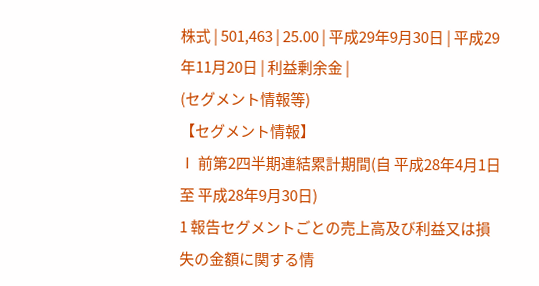株式 | 501,463 | 25.00 | 平成29年9月30日 | 平成29年11月20日 | 利益剰余金 |
(セグメント情報等)
【セグメント情報】
Ⅰ 前第2四半期連結累計期間(自 平成28年4月1日 至 平成28年9月30日)
1 報告セグメントごとの売上高及び利益又は損失の金額に関する情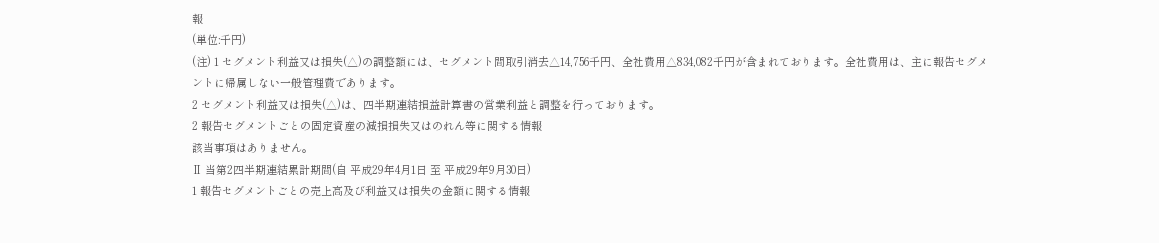報
(単位:千円)
(注) 1 セグメント利益又は損失(△)の調整額には、セグメント間取引消去△14,756千円、全社費用△834,082千円が含まれております。全社費用は、主に報告セグメントに帰属しない一般管理費であります。
2 セグメント利益又は損失(△)は、四半期連結損益計算書の営業利益と調整を行っております。
2 報告セグメントごとの固定資産の減損損失又はのれん等に関する情報
該当事項はありません。
Ⅱ 当第2四半期連結累計期間(自 平成29年4月1日 至 平成29年9月30日)
1 報告セグメントごとの売上高及び利益又は損失の金額に関する情報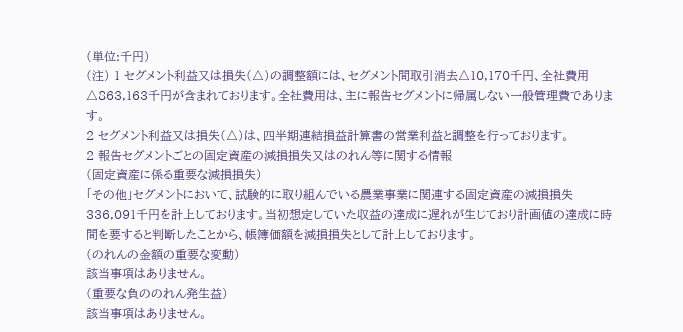(単位:千円)
(注) 1 セグメント利益又は損失(△)の調整額には、セグメント間取引消去△10,170千円、全社費用△863,163千円が含まれております。全社費用は、主に報告セグメントに帰属しない一般管理費であります。
2 セグメント利益又は損失(△)は、四半期連結損益計算書の営業利益と調整を行っております。
2 報告セグメントごとの固定資産の減損損失又はのれん等に関する情報
(固定資産に係る重要な減損損失)
「その他」セグメントにおいて、試験的に取り組んでいる農業事業に関連する固定資産の減損損失336,091千円を計上しております。当初想定していた収益の達成に遅れが生じており計画値の達成に時間を要すると判断したことから、帳簿価額を減損損失として計上しております。
(のれんの金額の重要な変動)
該当事項はありません。
(重要な負ののれん発生益)
該当事項はありません。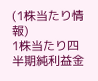(1株当たり情報)
1株当たり四半期純利益金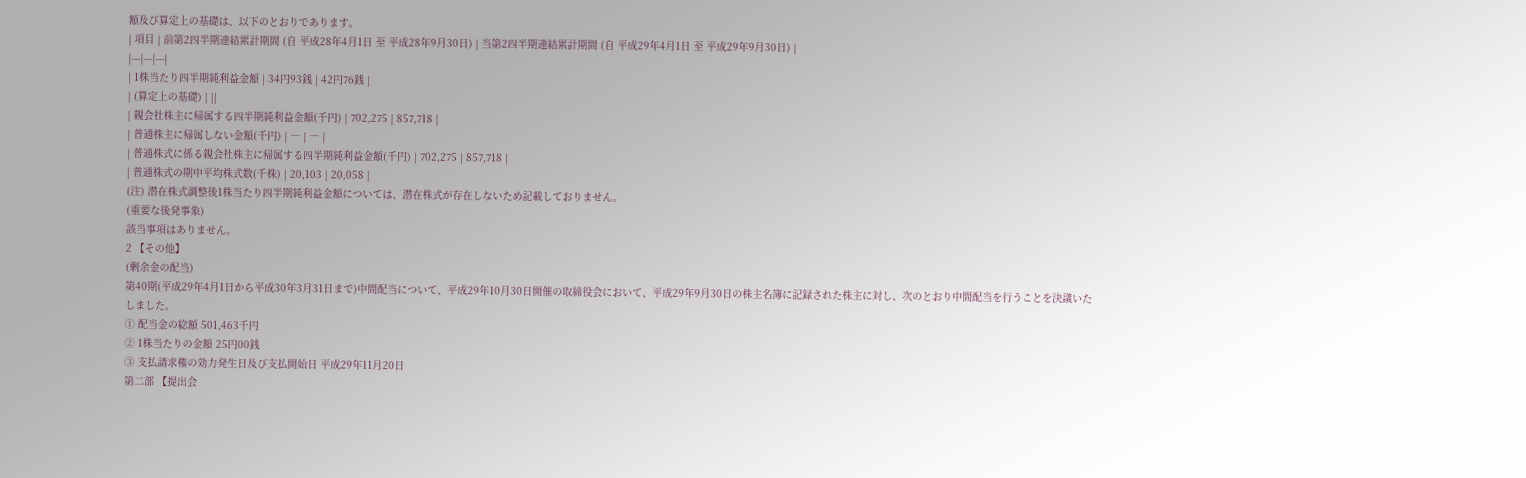額及び算定上の基礎は、以下のとおりであります。
| 項目 | 前第2四半期連結累計期間 (自 平成28年4月1日 至 平成28年9月30日) | 当第2四半期連結累計期間 (自 平成29年4月1日 至 平成29年9月30日) |
|---|---|---|
| 1株当たり四半期純利益金額 | 34円93銭 | 42円76銭 |
| (算定上の基礎) | ||
| 親会社株主に帰属する四半期純利益金額(千円) | 702,275 | 857,718 |
| 普通株主に帰属しない金額(千円) | ― | ― |
| 普通株式に係る親会社株主に帰属する四半期純利益金額(千円) | 702,275 | 857,718 |
| 普通株式の期中平均株式数(千株) | 20,103 | 20,058 |
(注) 潜在株式調整後1株当たり四半期純利益金額については、潜在株式が存在しないため記載しておりません。
(重要な後発事象)
該当事項はありません。
2 【その他】
(剰余金の配当)
第40期(平成29年4月1日から平成30年3月31日まで)中間配当について、平成29年10月30日開催の取締役会において、平成29年9月30日の株主名簿に記録された株主に対し、次のとおり中間配当を行うことを決議いたしました。
① 配当金の総額 501,463千円
② 1株当たりの金額 25円00銭
③ 支払請求権の効力発生日及び支払開始日 平成29年11月20日
第二部 【提出会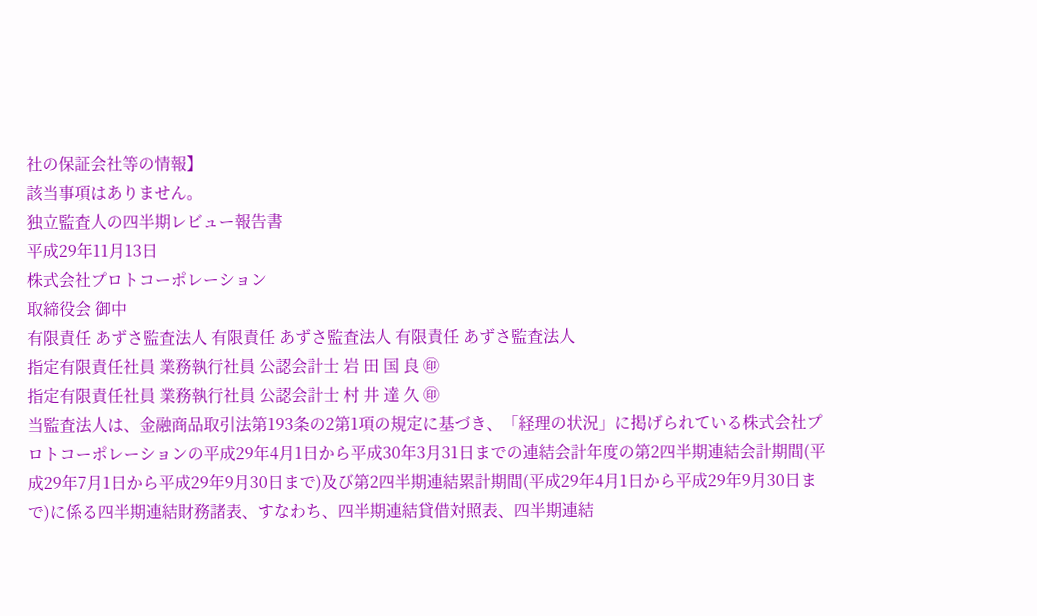社の保証会社等の情報】
該当事項はありません。
独立監査人の四半期レビュー報告書
平成29年11月13日
株式会社プロトコーポレーション
取締役会 御中
有限責任 あずさ監査法人 有限責任 あずさ監査法人 有限責任 あずさ監査法人
指定有限責任社員 業務執行社員 公認会計士 岩 田 国 良 ㊞
指定有限責任社員 業務執行社員 公認会計士 村 井 達 久 ㊞
当監査法人は、金融商品取引法第193条の2第1項の規定に基づき、「経理の状況」に掲げられている株式会社プロトコーポレーションの平成29年4月1日から平成30年3月31日までの連結会計年度の第2四半期連結会計期間(平成29年7月1日から平成29年9月30日まで)及び第2四半期連結累計期間(平成29年4月1日から平成29年9月30日まで)に係る四半期連結財務諸表、すなわち、四半期連結貸借対照表、四半期連結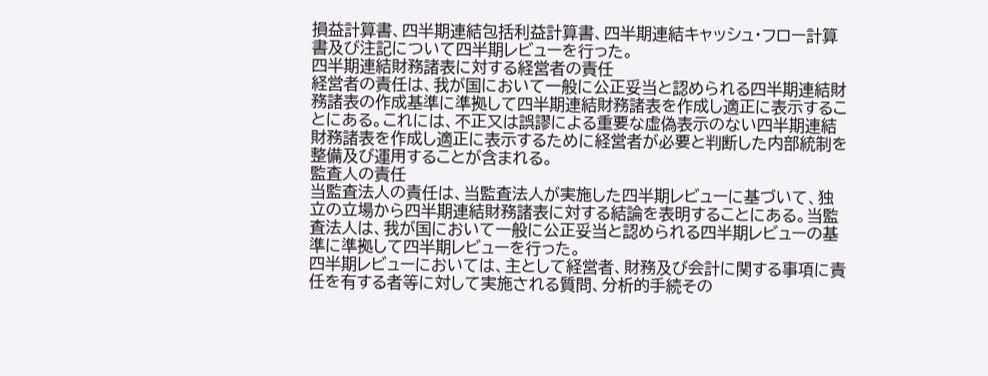損益計算書、四半期連結包括利益計算書、四半期連結キャッシュ・フロー計算書及び注記について四半期レビューを行った。
四半期連結財務諸表に対する経営者の責任
経営者の責任は、我が国において一般に公正妥当と認められる四半期連結財務諸表の作成基準に準拠して四半期連結財務諸表を作成し適正に表示することにある。これには、不正又は誤謬による重要な虚偽表示のない四半期連結財務諸表を作成し適正に表示するために経営者が必要と判断した内部統制を整備及び運用することが含まれる。
監査人の責任
当監査法人の責任は、当監査法人が実施した四半期レビューに基づいて、独立の立場から四半期連結財務諸表に対する結論を表明することにある。当監査法人は、我が国において一般に公正妥当と認められる四半期レビューの基準に準拠して四半期レビューを行った。
四半期レビューにおいては、主として経営者、財務及び会計に関する事項に責任を有する者等に対して実施される質問、分析的手続その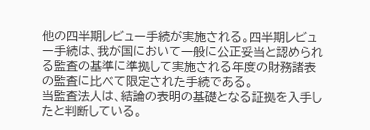他の四半期レビュー手続が実施される。四半期レビュー手続は、我が国において一般に公正妥当と認められる監査の基準に準拠して実施される年度の財務諸表の監査に比べて限定された手続である。
当監査法人は、結論の表明の基礎となる証拠を入手したと判断している。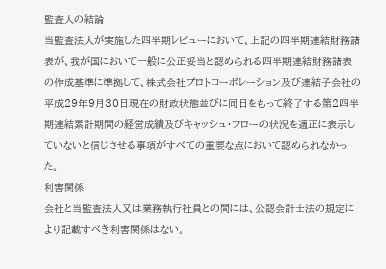監査人の結論
当監査法人が実施した四半期レビューにおいて、上記の四半期連結財務諸表が、我が国において一般に公正妥当と認められる四半期連結財務諸表の作成基準に準拠して、株式会社プロトコーポレーション及び連結子会社の平成29年9月30日現在の財政状態並びに同日をもって終了する第2四半期連結累計期間の経営成績及びキャッシュ・フローの状況を適正に表示していないと信じさせる事項がすべての重要な点において認められなかった。
利害関係
会社と当監査法人又は業務執行社員との間には、公認会計士法の規定により記載すべき利害関係はない。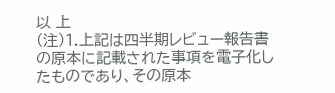以 上
(注)1.上記は四半期レビュー報告書の原本に記載された事項を電子化したものであり、その原本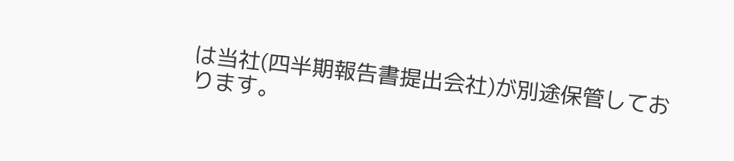は当社(四半期報告書提出会社)が別途保管しております。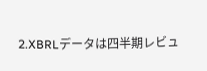2.XBRLデータは四半期レビュ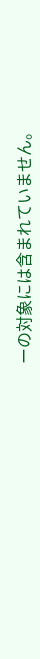ーの対象には含まれていません。